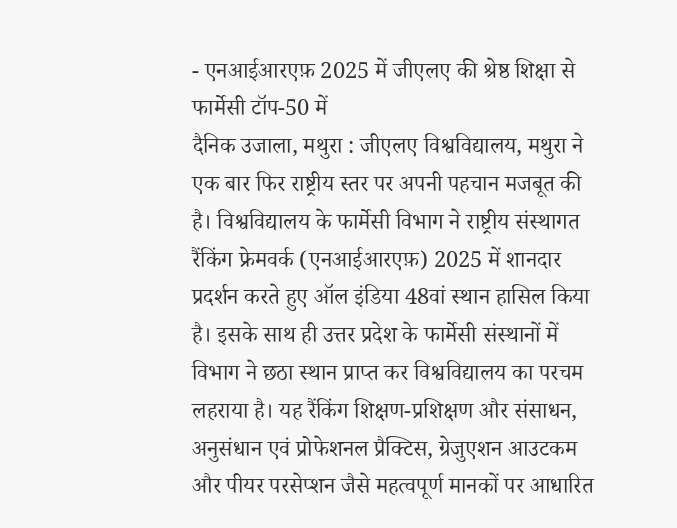- एनआईआरएफ़ 2025 में जीएलए की श्रेष्ठ शिक्षा से फार्मेसी टॉप-50 में
दैनिक उजाला, मथुरा : जीएलए विश्वविद्यालय, मथुरा ने एक बार फिर राष्ट्रीय स्तर पर अपनी पहचान मजबूत की है। विश्वविद्यालय के फार्मेसी विभाग ने राष्ट्रीय संस्थागत रैंकिंग फ्रेमवर्क (एनआईआरएफ़) 2025 में शानदार प्रदर्शन करते हुए ऑल इंडिया 48वां स्थान हासिल किया है। इसके साथ ही उत्तर प्रदेश के फार्मेसी संस्थानों में विभाग ने छठा स्थान प्राप्त कर विश्वविद्यालय का परचम लहराया है। यह रैंकिंग शिक्षण-प्रशिक्षण और संसाधन, अनुसंधान एवं प्रोफेशनल प्रैक्टिस, ग्रेजुएशन आउटकम और पीयर परसेप्शन जैसे महत्वपूर्ण मानकों पर आधारित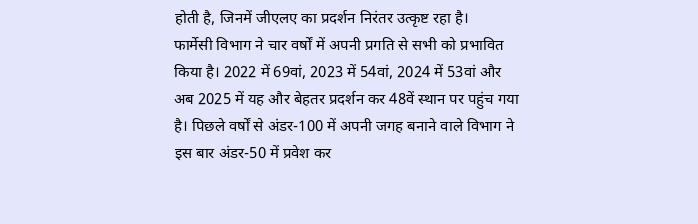होती है, जिनमें जीएलए का प्रदर्शन निरंतर उत्कृष्ट रहा है।
फार्मेसी विभाग ने चार वर्षों में अपनी प्रगति से सभी को प्रभावित किया है। 2022 में 69वां, 2023 में 54वां, 2024 में 53वां और अब 2025 में यह और बेहतर प्रदर्शन कर 48वें स्थान पर पहुंच गया है। पिछले वर्षों से अंडर-100 में अपनी जगह बनाने वाले विभाग ने इस बार अंडर-50 में प्रवेश कर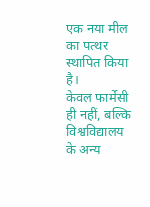एक नया मील का पत्थर स्थापित किया है।
केवल फार्मेसी ही नहीं, बल्कि विश्वविद्यालय के अन्य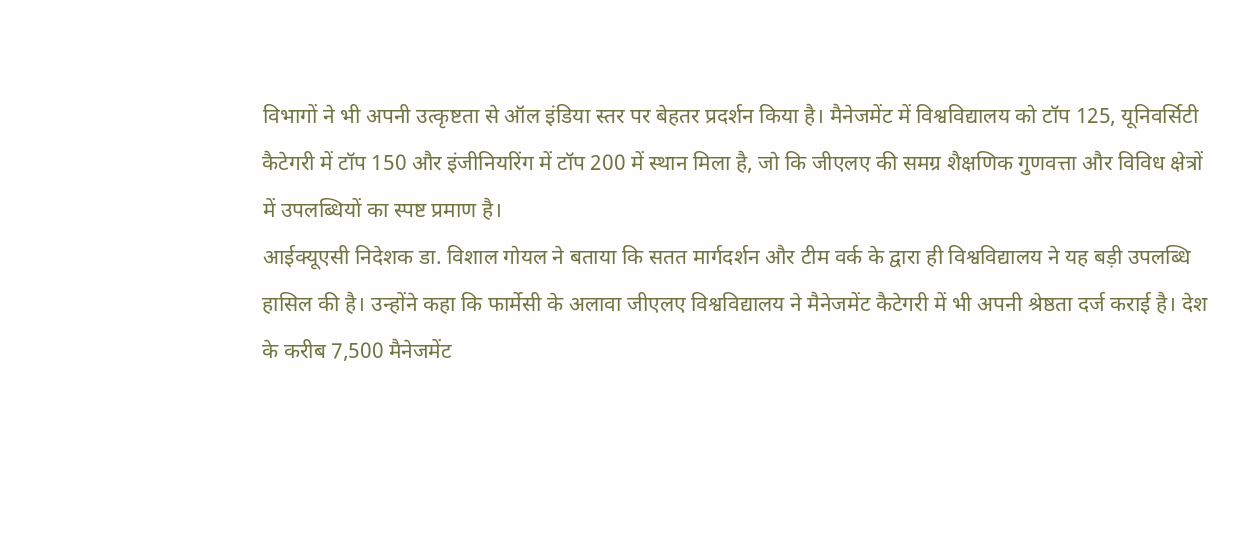विभागों ने भी अपनी उत्कृष्टता से ऑल इंडिया स्तर पर बेहतर प्रदर्शन किया है। मैनेजमेंट में विश्वविद्यालय को टॉप 125, यूनिवर्सिटी कैटेगरी में टॉप 150 और इंजीनियरिंग में टॉप 200 में स्थान मिला है, जो कि जीएलए की समग्र शैक्षणिक गुणवत्ता और विविध क्षेत्रों में उपलब्धियों का स्पष्ट प्रमाण है।
आईक्यूएसी निदेशक डा. विशाल गोयल ने बताया कि सतत मार्गदर्शन और टीम वर्क के द्वारा ही विश्वविद्यालय ने यह बड़ी उपलब्धि हासिल की है। उन्होंने कहा कि फार्मेसी के अलावा जीएलए विश्वविद्यालय ने मैनेजमेंट कैटेगरी में भी अपनी श्रेष्ठता दर्ज कराई है। देश के करीब 7,500 मैनेजमेंट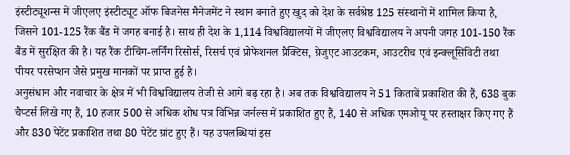इंस्टीट्यूशन्स में जीएलए इंस्टीट्यूट ऑफ बिजनेस मैनेजमेंट ने स्थान बनाते हुए खुद को देश के सर्वश्रेष्ठ 125 संस्थानों में शामिल किया है, जिसने 101-125 रैंक बैंड में जगह बनाई है। साथ ही देश के 1,114 विश्वविद्यालयों में जीएलए विश्वविद्यालय ने अपनी जगह 101-150 रैंक बैंड में सुरक्षित की है। यह रैंक टीचिंग-लर्निंग रिसोर्स, रिसर्च एवं प्रोफेशनल प्रैक्टिस, ग्रेजुएट आउटकम, आउटरीच एवं इन्क्लूसिविटी तथा पीयर परसेप्शन जैसे प्रमुख मानकों पर प्राप्त हुई है।
अनुसंधान और नवाचार के क्षेत्र में भी विश्वविद्यालय तेजी से आगे बढ़ रहा है। अब तक विश्वविद्यालय ने 51 किताबें प्रकाशित की हैं, 638 बुक चैप्टर्स लिखे गए हैं, 10 हजार 500 से अधिक शोध पत्र विभिन्न जर्नल्स में प्रकाशित हुए हैं, 140 से अधिक एमओयू पर हस्ताक्षर किए गए हैं और 830 पेटेंट प्रकाशित तथा 80 पेटेंट ग्रांट हुए हैं। यह उपलब्धियां इस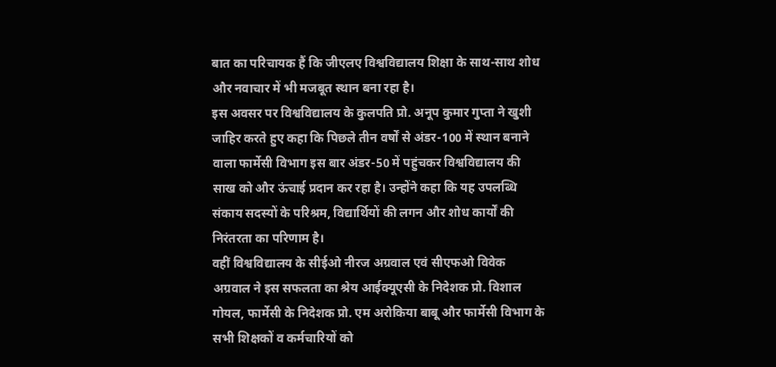बात का परिचायक हैं कि जीएलए विश्वविद्यालय शिक्षा के साथ-साथ शोध और नवाचार में भी मजबूत स्थान बना रहा है।
इस अवसर पर विश्वविद्यालय के कुलपति प्रो. अनूप कुमार गुप्ता ने खुशी जाहिर करते हुए कहा कि पिछले तीन वर्षों से अंडर-100 में स्थान बनाने वाला फार्मेसी विभाग इस बार अंडर-50 में पहुंचकर विश्वविद्यालय की साख को और ऊंचाई प्रदान कर रहा है। उन्होंने कहा कि यह उपलब्धि संकाय सदस्यों के परिश्रम, विद्यार्थियों की लगन और शोध कार्यों की निरंतरता का परिणाम है।
वहीं विश्वविद्यालय के सीईओ नीरज अग्रवाल एवं सीएफओ विवेक अग्रवाल ने इस सफलता का श्रेय आईक्यूएसी के निदेशक प्रो. विशाल गोयल, फार्मेसी के निदेशक प्रो. एम अरोकिया बाबू और फार्मेसी विभाग के सभी शिक्षकों व कर्मचारियों को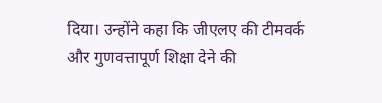दिया। उन्होंने कहा कि जीएलए की टीमवर्क और गुणवत्तापूर्ण शिक्षा देने की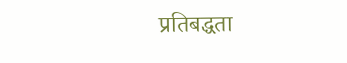प्रतिबद्धता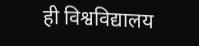ही विश्वविद्यालय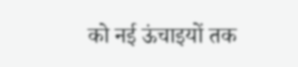को नई ऊंचाइयों तक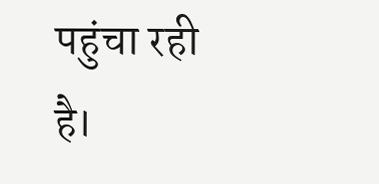पहुंचा रही है।